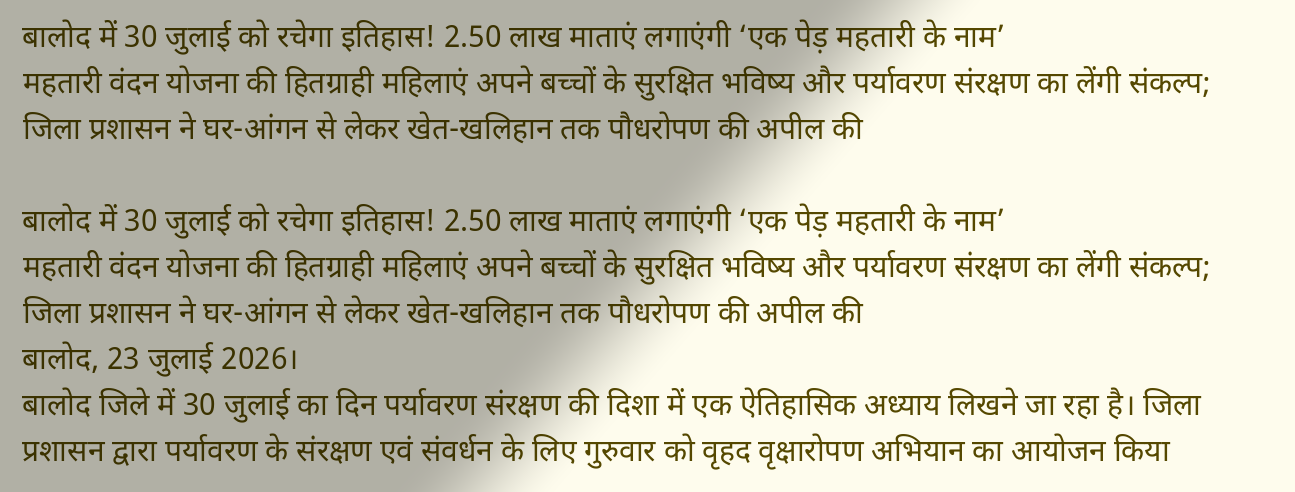बालोद में 30 जुलाई को रचेगा इतिहास! 2.50 लाख माताएं लगाएंगी ‘एक पेड़ महतारी के नाम’
महतारी वंदन योजना की हितग्राही महिलाएं अपने बच्चों के सुरक्षित भविष्य और पर्यावरण संरक्षण का लेंगी संकल्प; जिला प्रशासन ने घर-आंगन से लेकर खेत-खलिहान तक पौधरोपण की अपील की

बालोद में 30 जुलाई को रचेगा इतिहास! 2.50 लाख माताएं लगाएंगी ‘एक पेड़ महतारी के नाम’
महतारी वंदन योजना की हितग्राही महिलाएं अपने बच्चों के सुरक्षित भविष्य और पर्यावरण संरक्षण का लेंगी संकल्प; जिला प्रशासन ने घर-आंगन से लेकर खेत-खलिहान तक पौधरोपण की अपील की
बालोद, 23 जुलाई 2026।
बालोद जिले में 30 जुलाई का दिन पर्यावरण संरक्षण की दिशा में एक ऐतिहासिक अध्याय लिखने जा रहा है। जिला प्रशासन द्वारा पर्यावरण के संरक्षण एवं संवर्धन के लिए गुरुवार को वृहद वृक्षारोपण अभियान का आयोजन किया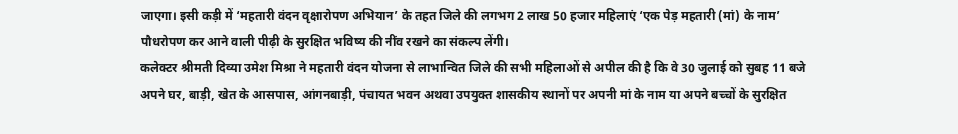जाएगा। इसी कड़ी में ‘महतारी वंदन वृक्षारोपण अभियान’ के तहत जिले की लगभग 2 लाख 50 हजार महिलाएं ‘एक पेड़ महतारी (मां) के नाम’ पौधरोपण कर आने वाली पीढ़ी के सुरक्षित भविष्य की नींव रखने का संकल्प लेंगी।
कलेक्टर श्रीमती दिव्या उमेश मिश्रा ने महतारी वंदन योजना से लाभान्वित जिले की सभी महिलाओं से अपील की है कि वे 30 जुलाई को सुबह 11 बजे अपने घर, बाड़ी, खेत के आसपास, आंगनबाड़ी, पंचायत भवन अथवा उपयुक्त शासकीय स्थानों पर अपनी मां के नाम या अपने बच्चों के सुरक्षित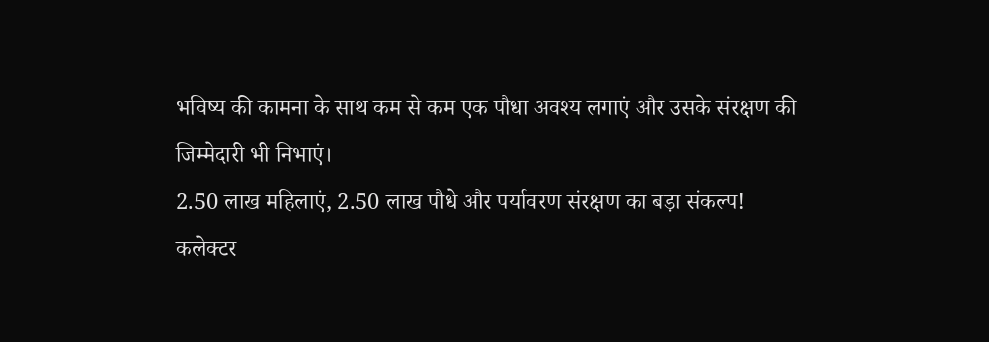भविष्य की कामना के साथ कम से कम एक पौधा अवश्य लगाएं और उसके संरक्षण की जिम्मेदारी भी निभाएं।
2.50 लाख महिलाएं, 2.50 लाख पौधे और पर्यावरण संरक्षण का बड़ा संकल्प!
कलेक्टर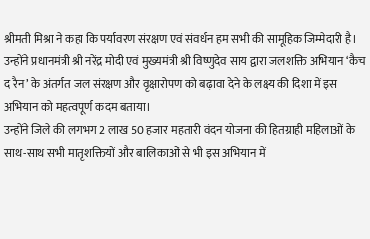श्रीमती मिश्रा ने कहा कि पर्यावरण संरक्षण एवं संवर्धन हम सभी की सामूहिक जिम्मेदारी है। उन्होंने प्रधानमंत्री श्री नरेंद्र मोदी एवं मुख्यमंत्री श्री विष्णुदेव साय द्वारा जलशक्ति अभियान ‘कैच द रैन’ के अंतर्गत जल संरक्षण और वृक्षारोपण को बढ़ावा देने के लक्ष्य की दिशा में इस अभियान को महत्वपूर्ण कदम बताया।
उन्होंने जिले की लगभग 2 लाख 50 हजार महतारी वंदन योजना की हितग्राही महिलाओं के साथ-साथ सभी मातृशक्तियों और बालिकाओं से भी इस अभियान में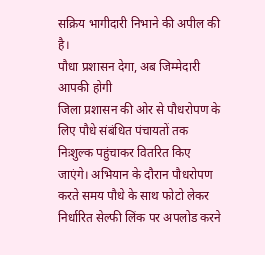सक्रिय भागीदारी निभाने की अपील की है।
पौधा प्रशासन देगा, अब जिम्मेदारी आपकी होगी
जिला प्रशासन की ओर से पौधरोपण के लिए पौधे संबंधित पंचायतों तक निःशुल्क पहुंचाकर वितरित किए जाएंगे। अभियान के दौरान पौधरोपण करते समय पौधे के साथ फोटो लेकर निर्धारित सेल्फी लिंक पर अपलोड करने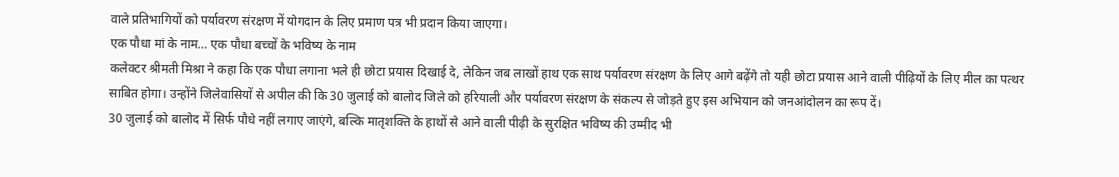वाले प्रतिभागियों को पर्यावरण संरक्षण में योगदान के लिए प्रमाण पत्र भी प्रदान किया जाएगा।
एक पौधा मां के नाम… एक पौधा बच्चों के भविष्य के नाम
कलेक्टर श्रीमती मिश्रा ने कहा कि एक पौधा लगाना भले ही छोटा प्रयास दिखाई दे, लेकिन जब लाखों हाथ एक साथ पर्यावरण संरक्षण के लिए आगे बढ़ेंगे तो यही छोटा प्रयास आने वाली पीढ़ियों के लिए मील का पत्थर साबित होगा। उन्होंने जिलेवासियों से अपील की कि 30 जुलाई को बालोद जिले को हरियाली और पर्यावरण संरक्षण के संकल्प से जोड़ते हुए इस अभियान को जनआंदोलन का रूप दें।
30 जुलाई को बालोद में सिर्फ पौधे नहीं लगाए जाएंगे, बल्कि मातृशक्ति के हाथों से आने वाली पीढ़ी के सुरक्षित भविष्य की उम्मीद भी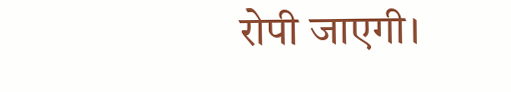रोपी जाएगी।